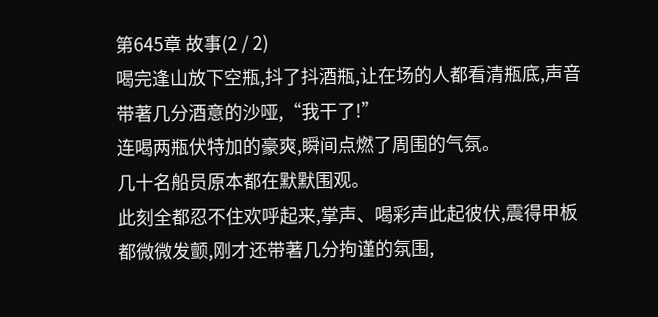第645章 故事(2 / 2)
喝完逢山放下空瓶,抖了抖酒瓶,让在场的人都看清瓶底,声音带著几分酒意的沙哑,“我干了!”
连喝两瓶伏特加的豪爽,瞬间点燃了周围的气氛。
几十名船员原本都在默默围观。
此刻全都忍不住欢呼起来,掌声、喝彩声此起彼伏,震得甲板都微微发颤,刚才还带著几分拘谨的氛围,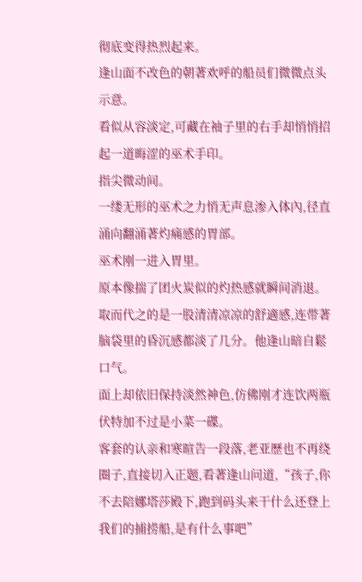彻底变得热烈起来。
逢山面不改色的朝著欢呼的船员们微微点头示意。
看似从容淡定,可藏在袖子里的右手却悄悄招起一道晦涩的巫术手印。
指尖微动间。
一缕无形的巫术之力悄无声息渗入体內,径直涌向翻涌著灼痛感的胃部。
巫术刚一进入胃里。
原本像揣了团火炭似的灼热感就瞬间消退。
取而代之的是一股清清凉凉的舒適感,连带著脑袋里的昏沉感都淡了几分。他逢山暗自鬆口气。
面上却依旧保持淡然神色,仿佛刚才连饮两瓶伏特加不过是小菜一碟。
客套的认亲和寒暄告一段落,老亚歷也不再绕圈子,直接切入正题,看著逢山问道,“孩子,你不去陪娜塔莎殿下,跑到码头来干什么还登上我们的捕捞船,是有什么事吧”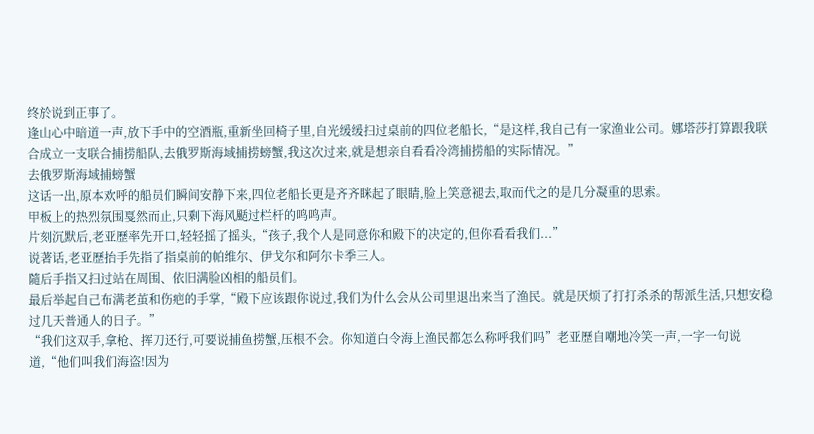终於说到正事了。
逢山心中暗道一声,放下手中的空酒瓶,重新坐回椅子里,自光缓缓扫过桌前的四位老船长,“是这样,我自己有一家渔业公司。娜塔莎打算跟我联合成立一支联合捕捞船队,去俄罗斯海域捕捞螃蟹,我这次过来,就是想亲自看看冷湾捕捞船的实际情况。”
去俄罗斯海域捕螃蟹
这话一出,原本欢呼的船员们瞬间安静下来,四位老船长更是齐齐眯起了眼睛,脸上笑意褪去,取而代之的是几分凝重的思索。
甲板上的热烈氛围戛然而止,只剩下海风颳过栏杆的鸣鸣声。
片刻沉默后,老亚歷率先开口,轻轻摇了摇头,“孩子,我个人是同意你和殿下的决定的,但你看看我们...”
说著话,老亚歷抬手先指了指桌前的帕维尔、伊戈尔和阿尔卡季三人。
隨后手指又扫过站在周围、依旧满脸凶相的船员们。
最后举起自己布满老茧和伤疤的手掌,“殿下应该跟你说过,我们为什么会从公司里退出来当了渔民。就是厌烦了打打杀杀的帮派生活,只想安稳过几天普通人的日子。”
“我们这双手,拿枪、挥刀还行,可要说捕鱼捞蟹,压根不会。你知道白令海上渔民都怎么称呼我们吗”老亚歷自嘲地冷笑一声,一字一句说道,“他们叫我们海盗!因为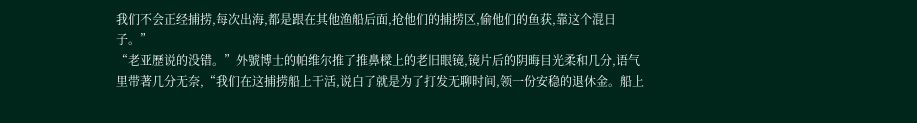我们不会正经捕捞,每次出海,都是跟在其他渔船后面,抢他们的捕捞区,偷他们的鱼获,靠这个混日子。”
“老亚歷说的没错。”外號博士的帕维尔推了推鼻樑上的老旧眼镜,镜片后的阴晦目光柔和几分,语气里带著几分无奈,“我们在这捕捞船上干活,说白了就是为了打发无聊时间,领一份安稳的退休金。船上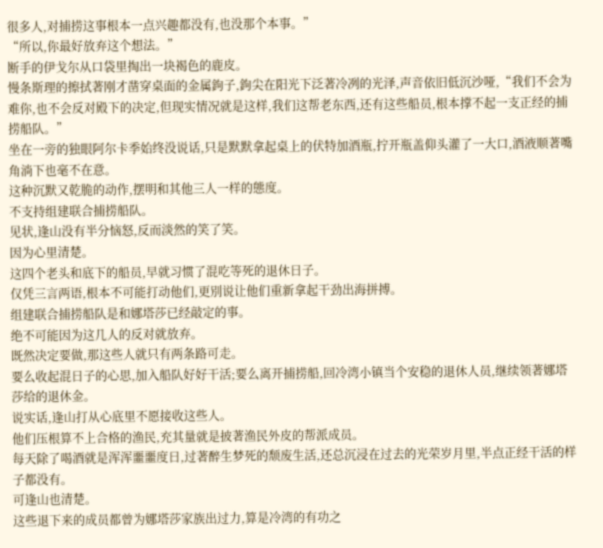很多人,对捕捞这事根本一点兴趣都没有,也没那个本事。”
“所以,你最好放弃这个想法。”
断手的伊戈尔从口袋里掏出一块褐色的鹿皮。
慢条斯理的擦拭著刚才凿穿桌面的金属鉤子,鉤尖在阳光下泛著冷冽的光泽,声音依旧低沉沙哑,“我们不会为难你,也不会反对殿下的决定,但现实情况就是这样,我们这帮老东西,还有这些船员,根本撑不起一支正经的捕捞船队。”
坐在一旁的独眼阿尔卡季始终没说话,只是默默拿起桌上的伏特加酒瓶,拧开瓶盖仰头灌了一大口,酒液顺著嘴角淌下也毫不在意。
这种沉默又乾脆的动作,摆明和其他三人一样的態度。
不支持组建联合捕捞船队。
见状,逢山没有半分恼怒,反而淡然的笑了笑。
因为心里清楚。
这四个老头和底下的船员,早就习惯了混吃等死的退休日子。
仅凭三言两语,根本不可能打动他们,更別说让他们重新拿起干劲出海拼搏。
组建联合捕捞船队是和娜塔莎已经敲定的事。
绝不可能因为这几人的反对就放弃。
既然决定要做,那这些人就只有两条路可走。
要么收起混日子的心思,加入船队好好干活;要么离开捕捞船,回冷湾小镇当个安稳的退休人员,继续领著娜塔莎给的退休金。
说实话,逢山打从心底里不愿接收这些人。
他们压根算不上合格的渔民,充其量就是披著渔民外皮的帮派成员。
每天除了喝酒就是浑浑噩噩度日,过著醉生梦死的颓废生活,还总沉浸在过去的光荣岁月里,半点正经干活的样子都没有。
可逢山也清楚。
这些退下来的成员都曾为娜塔莎家族出过力,算是冷湾的有功之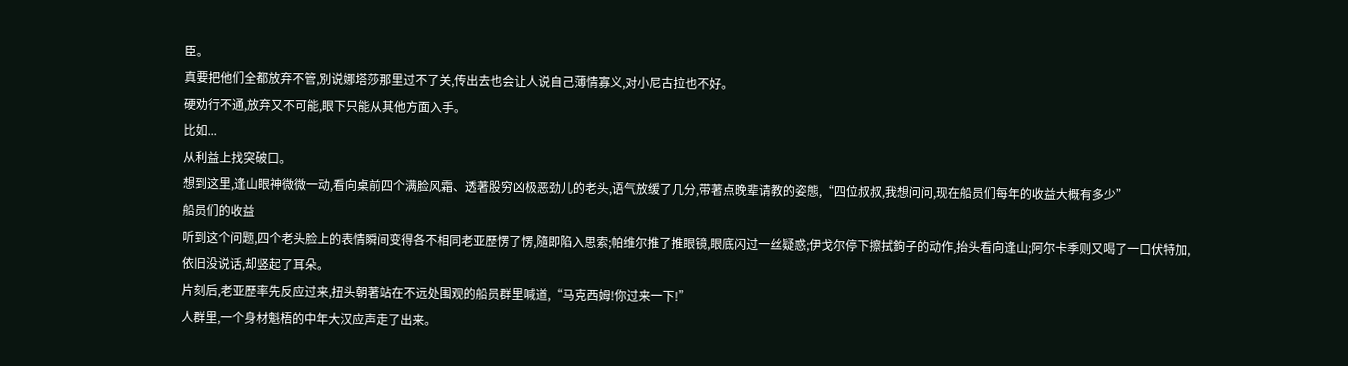臣。
真要把他们全都放弃不管,別说娜塔莎那里过不了关,传出去也会让人说自己薄情寡义,对小尼古拉也不好。
硬劝行不通,放弃又不可能,眼下只能从其他方面入手。
比如...
从利益上找突破口。
想到这里,逢山眼神微微一动,看向桌前四个满脸风霜、透著股穷凶极恶劲儿的老头,语气放缓了几分,带著点晚辈请教的姿態,“四位叔叔,我想问问,现在船员们每年的收益大概有多少”
船员们的收益
听到这个问题,四个老头脸上的表情瞬间变得各不相同老亚歷愣了愣,隨即陷入思索;帕维尔推了推眼镜,眼底闪过一丝疑惑;伊戈尔停下擦拭鉤子的动作,抬头看向逢山;阿尔卡季则又喝了一口伏特加,依旧没说话,却竖起了耳朵。
片刻后,老亚歷率先反应过来,扭头朝著站在不远处围观的船员群里喊道,“马克西姆!你过来一下!”
人群里,一个身材魁梧的中年大汉应声走了出来。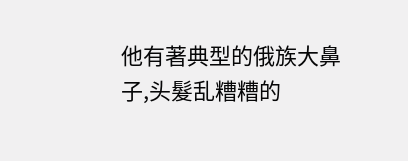他有著典型的俄族大鼻子,头髮乱糟糟的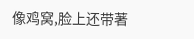像鸡窝,脸上还带著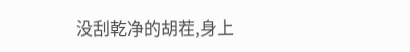没刮乾净的胡茬,身上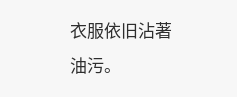衣服依旧沾著油污。